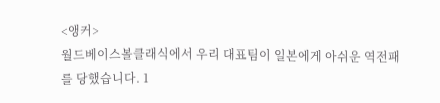<앵커>
월드베이스볼클래식에서 우리 대표팀이 일본에게 아쉬운 역전패를 당했습니다. 1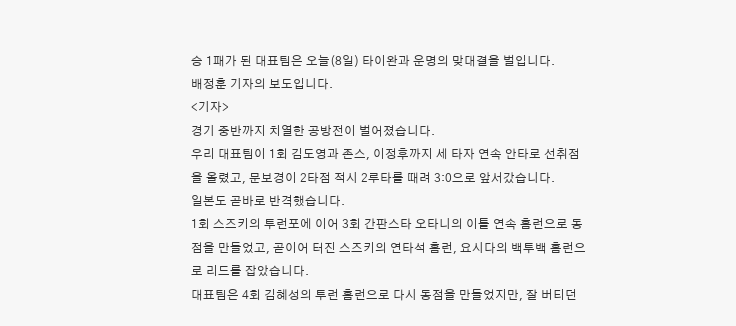승 1패가 된 대표팀은 오늘(8일) 타이완과 운명의 맞대결을 벌입니다.
배정훈 기자의 보도입니다.
<기자>
경기 중반까지 치열한 공방전이 벌어졌습니다.
우리 대표팀이 1회 김도영과 존스, 이정후까지 세 타자 연속 안타로 선취점을 올렸고, 문보경이 2타점 적시 2루타를 때려 3:0으로 앞서갔습니다.
일본도 곧바로 반격했습니다.
1회 스즈키의 투런포에 이어 3회 간판스타 오타니의 이틀 연속 홈런으로 동점을 만들었고, 곧이어 터진 스즈키의 연타석 홈런, 요시다의 백투백 홈런으로 리드를 잡았습니다.
대표팀은 4회 김혜성의 투런 홈런으로 다시 동점을 만들었지만, 잘 버티던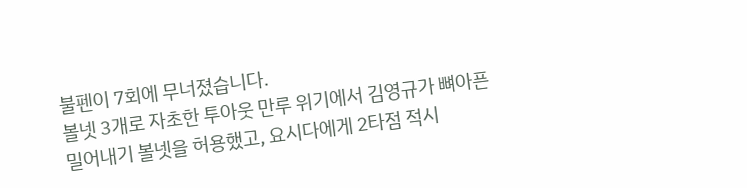불펜이 7회에 무너졌습니다.
볼넷 3개로 자초한 투아웃 만루 위기에서 김영규가 뼈아픈 밀어내기 볼넷을 허용했고, 요시다에게 2타점 적시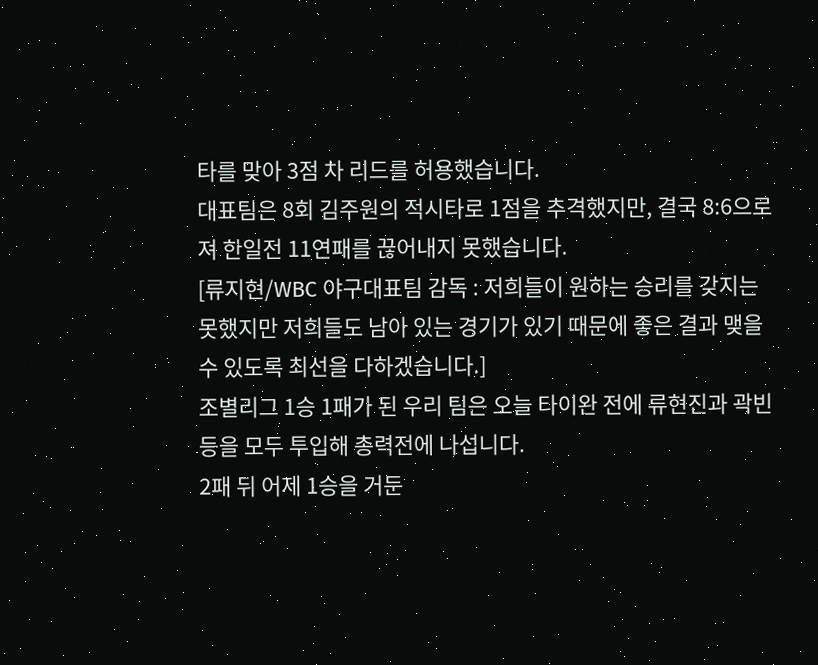타를 맞아 3점 차 리드를 허용했습니다.
대표팀은 8회 김주원의 적시타로 1점을 추격했지만, 결국 8:6으로 져 한일전 11연패를 끊어내지 못했습니다.
[류지현/WBC 야구대표팀 감독 : 저희들이 원하는 승리를 갖지는 못했지만 저희들도 남아 있는 경기가 있기 때문에 좋은 결과 맺을 수 있도록 최선을 다하겠습니다.]
조별리그 1승 1패가 된 우리 팀은 오늘 타이완 전에 류현진과 곽빈 등을 모두 투입해 총력전에 나섭니다.
2패 뒤 어제 1승을 거둔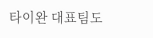타이완 대표팀도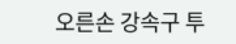오른손 강속구 투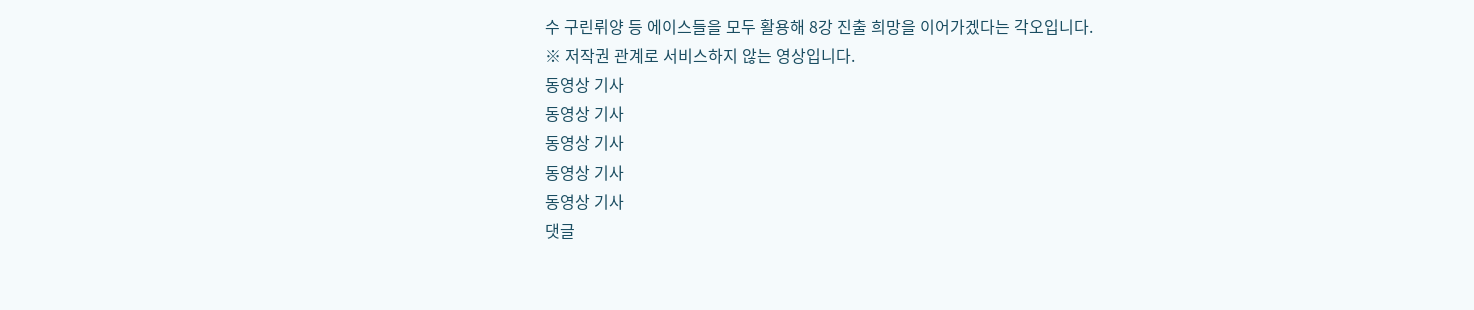수 구린뤼양 등 에이스들을 모두 활용해 8강 진출 희망을 이어가겠다는 각오입니다.
※ 저작권 관계로 서비스하지 않는 영상입니다.
동영상 기사
동영상 기사
동영상 기사
동영상 기사
동영상 기사
댓글